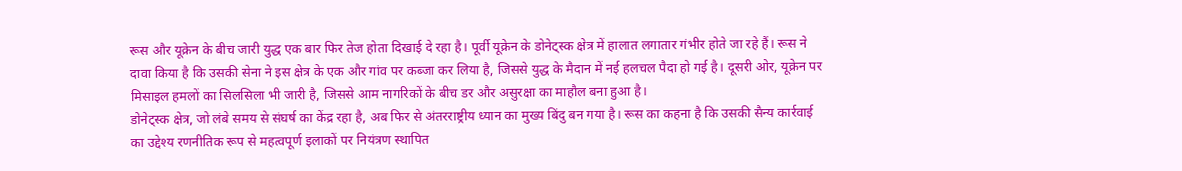रूस और यूक्रेन के बीच जारी युद्ध एक बार फिर तेज होता दिखाई दे रहा है। पूर्वी यूक्रेन के डोनेट्स्क क्षेत्र में हालात लगातार गंभीर होते जा रहे हैं। रूस ने दावा किया है कि उसकी सेना ने इस क्षेत्र के एक और गांव पर कब्जा कर लिया है, जिससे युद्ध के मैदान में नई हलचल पैदा हो गई है। दूसरी ओर, यूक्रेन पर मिसाइल हमलों का सिलसिला भी जारी है, जिससे आम नागरिकों के बीच डर और असुरक्षा का माहौल बना हुआ है।
डोनेट्स्क क्षेत्र, जो लंबे समय से संघर्ष का केंद्र रहा है, अब फिर से अंतरराष्ट्रीय ध्यान का मुख्य बिंदु बन गया है। रूस का कहना है कि उसकी सैन्य कार्रवाई का उद्देश्य रणनीतिक रूप से महत्वपूर्ण इलाकों पर नियंत्रण स्थापित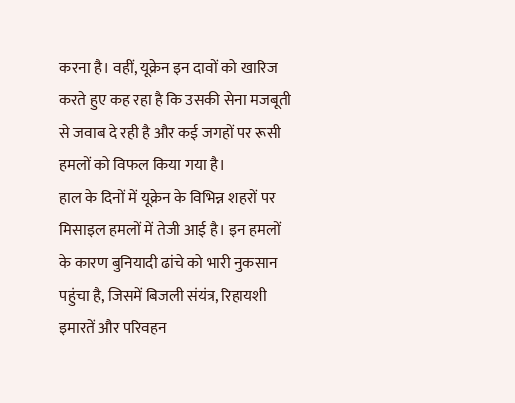करना है। वहीं, यूक्रेन इन दावों को खारिज करते हुए कह रहा है कि उसकी सेना मजबूती से जवाब दे रही है और कई जगहों पर रूसी हमलों को विफल किया गया है।
हाल के दिनों में यूक्रेन के विभिन्न शहरों पर मिसाइल हमलों में तेजी आई है। इन हमलों के कारण बुनियादी ढांचे को भारी नुकसान पहुंचा है, जिसमें बिजली संयंत्र, रिहायशी इमारतें और परिवहन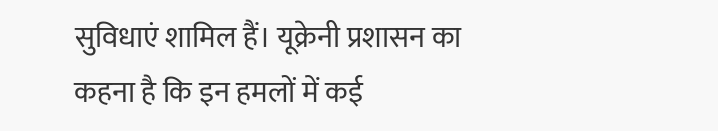सुविधाएं शामिल हैं। यूक्रेनी प्रशासन का कहना है कि इन हमलों में कई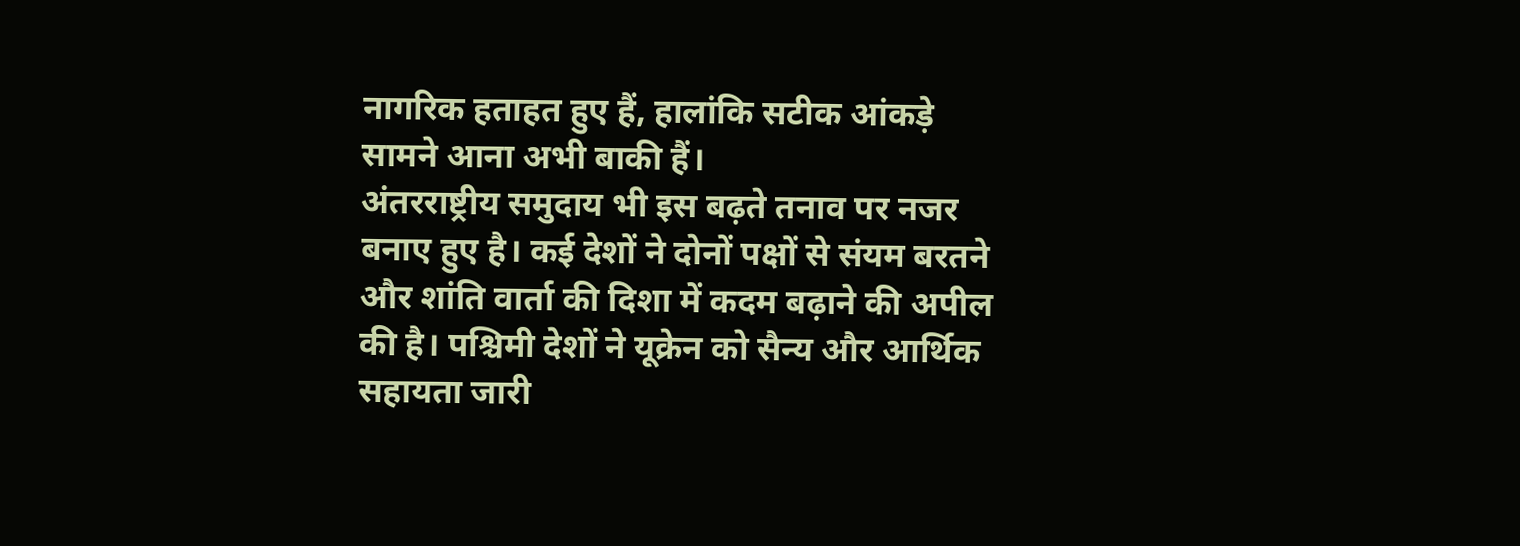नागरिक हताहत हुए हैं, हालांकि सटीक आंकड़े सामने आना अभी बाकी हैं।
अंतरराष्ट्रीय समुदाय भी इस बढ़ते तनाव पर नजर बनाए हुए है। कई देशों ने दोनों पक्षों से संयम बरतने और शांति वार्ता की दिशा में कदम बढ़ाने की अपील की है। पश्चिमी देशों ने यूक्रेन को सैन्य और आर्थिक सहायता जारी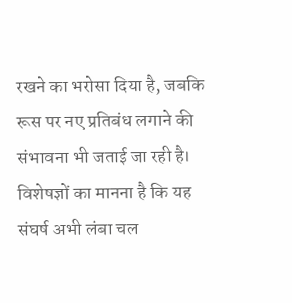रखने का भरोसा दिया है, जबकि रूस पर नए प्रतिबंध लगाने की संभावना भी जताई जा रही है।
विशेषज्ञों का मानना है कि यह संघर्ष अभी लंबा चल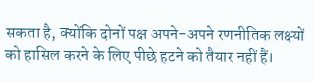सकता है, क्योंकि दोनों पक्ष अपने-अपने रणनीतिक लक्ष्यों को हासिल करने के लिए पीछे हटने को तैयार नहीं हैं।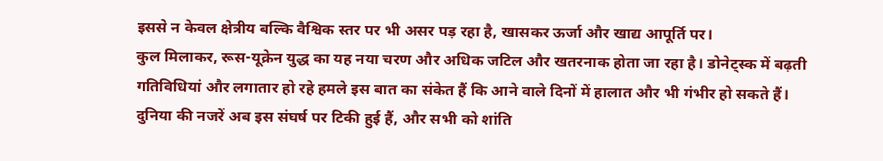इससे न केवल क्षेत्रीय बल्कि वैश्विक स्तर पर भी असर पड़ रहा है, खासकर ऊर्जा और खाद्य आपूर्ति पर।
कुल मिलाकर, रूस-यूक्रेन युद्ध का यह नया चरण और अधिक जटिल और खतरनाक होता जा रहा है। डोनेट्स्क में बढ़ती गतिविधियां और लगातार हो रहे हमले इस बात का संकेत हैं कि आने वाले दिनों में हालात और भी गंभीर हो सकते हैं। दुनिया की नजरें अब इस संघर्ष पर टिकी हुई हैं, और सभी को शांति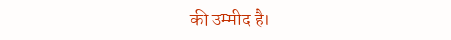की उम्मीद है।